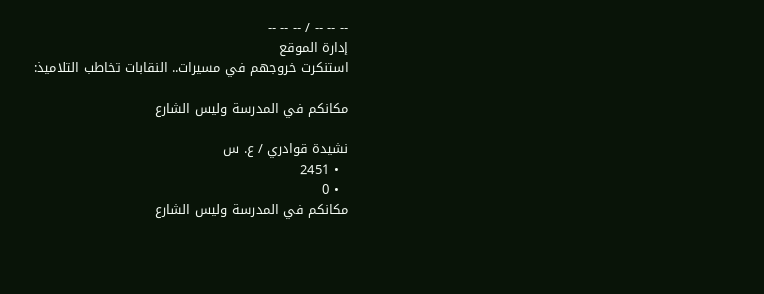-- -- -- / -- -- --
إدارة الموقع
استنكرت خروجهم في مسيرات.. النقابات تخاطب التلاميذ:

مكانكم في المدرسة وليس الشارع

نشيدة قوادري / ع. س
  • 2451
  • 0
مكانكم في المدرسة وليس الشارع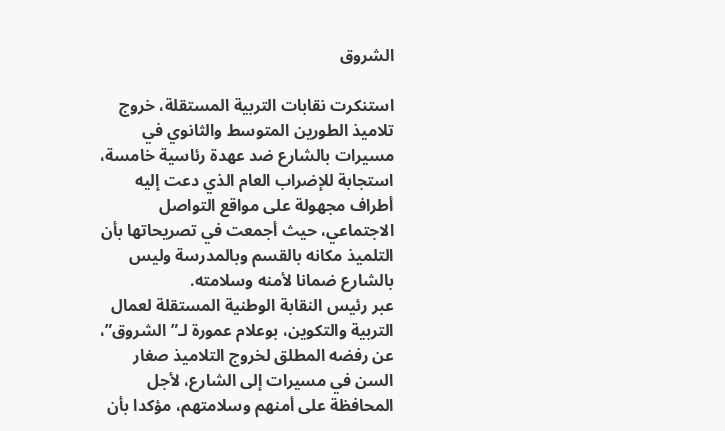الشروق

استنكرت نقابات التربية المستقلة، خروج تلاميذ الطورين المتوسط والثانوي في مسيرات بالشارع ضد عهدة رئاسية خامسة، استجابة للإضراب العام الذي دعت إليه أطراف مجهولة على مواقع التواصل الاجتماعي، حيث أجمعت في تصريحاتها بأن التلميذ مكانه بالقسم وبالمدرسة وليس بالشارع ضمانا لأمنه وسلامته.
عبر رئيس النقابة الوطنية المستقلة لعمال التربية والتكوين، بوعلام عمورة لـ”الشروق”، عن رفضه المطلق لخروج التلاميذ صغار السن في مسيرات إلى الشارع، لأجل المحافظة على أمنهم وسلامتهم، مؤكدا بأن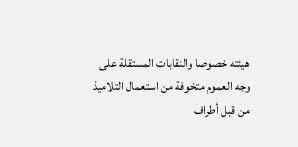هيئته خصوصا والنقابات المستقلة على وجه العموم متخوفة من استعمال التلاميذ من قبل أطراف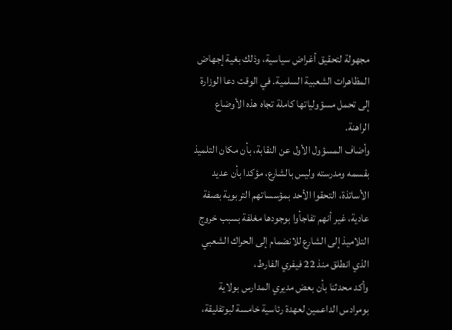مجهولة لتحقيق أغراض سياسية، وذلك بغية إجهاض المظاهرات الشعبية السلمية. في الوقت دعا الوزارة إلى تحمل مسؤولياتها كاملة تجاه هذه الأوضاع الراهنة.
وأضاف المسؤول الأول عن النقابة، بأن مكان التلميذ بقسمه ومدرسته وليس بالشارع، مؤكدا بأن عديد الأساتذة، التحقوا الأحد بمؤسساتهم التربوية بصفة عادية، غير أنهم تفاجأوا بوجودها مغلفة بسبب خروج التلاميذ إلى الشارع للانضمام إلى الحراك الشعبي الذي انطلق منذ 22 فيفري الفارط،
وأكد محدثنا بأن بعض مديري المدارس بولاية بومرادس الداعمين لعهدة رئاسية خامسة لبوتفليقة،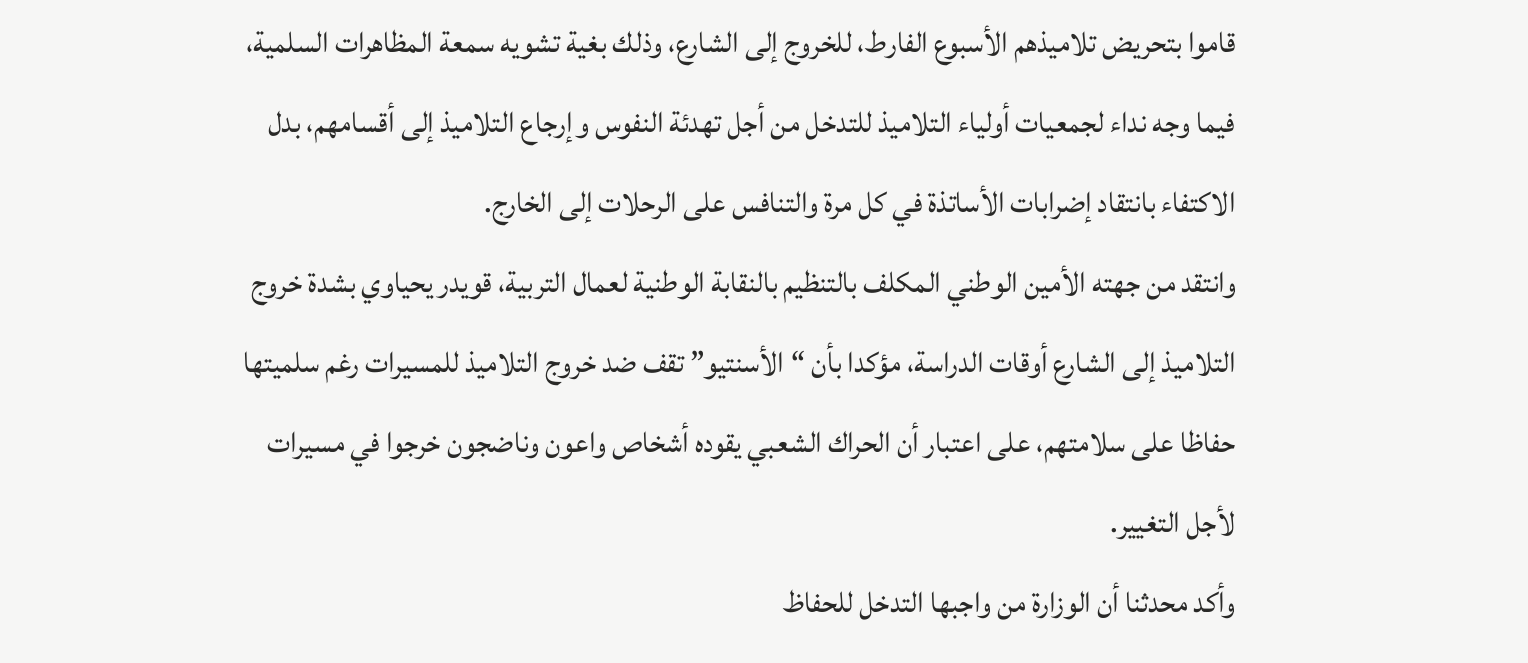قاموا بتحريض تلاميذهم الأسبوع الفارط، للخروج إلى الشارع، وذلك بغية تشويه سمعة المظاهرات السلمية، فيما وجه نداء لجمعيات أولياء التلاميذ للتدخل من أجل تهدئة النفوس وإرجاع التلاميذ إلى أقسامهم، بدل الاكتفاء بانتقاد إضرابات الأساتذة في كل مرة والتنافس على الرحلات إلى الخارج.
وانتقد من جهته الأمين الوطني المكلف بالتنظيم بالنقابة الوطنية لعمال التربية، قويدر يحياوي بشدة خروج التلاميذ إلى الشارع أوقات الدراسة، مؤكدا بأن “الأسنتيو” تقف ضد خروج التلاميذ للمسيرات رغم سلميتها حفاظا على سلامتهم، على اعتبار أن الحراك الشعبي يقوده أشخاص واعون وناضجون خرجوا في مسيرات لأجل التغيير.
وأكد محدثنا أن الوزارة من واجبها التدخل للحفاظ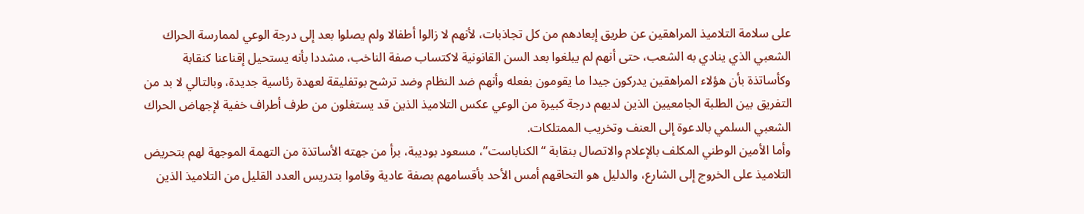على سلامة التلاميذ المراهقين عن طريق إبعادهم من كل تجاذبات، لأنهم لا زالوا أطفالا ولم يصلوا بعد إلى درجة الوعي لممارسة الحراك الشعبي الذي ينادي به الشعب، حتى أنهم لم يبلغوا بعد السن القانونية لاكتساب صفة الناخب، مشددا بأنه يستحيل إقناعنا كنقابة وكأساتذة بأن هؤلاء المراهقين يدركون جيدا ما يقومون بفعله وأنهم ضد النظام وضد ترشح بوتفليقة لعهدة رئاسية جديدة، وبالتالي لا بد من التفريق بين الطلبة الجامعيين الذين لديهم درجة كبيرة من الوعي عكس التلاميذ الذين قد يستغلون من طرف أطراف خفية لإجهاض الحراك الشعبي السلمي بالدعوة إلى العنف وتخريب الممتلكات.
وأما الأمين الوطني المكلف بالإعلام والاتصال بنقابة “الكناباست”، مسعود بوديبة، برأ من جهته الأساتذة من التهمة الموجهة لهم بتحريض التلاميذ على الخروج إلى الشارع، والدليل هو التحاقهم أمس الأحد بأقسامهم بصفة عادية وقاموا بتدريس العدد القليل من التلاميذ الذين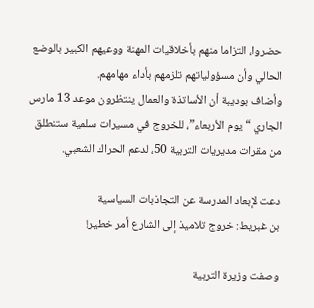حضروا، التزاما منهم بأخلاقيات المهنة ووعيهم الكبير بالوضع الحالي وأن مسؤولياتهم تلزمهم بأداء مهامهم.
وأضاف بوديبة أن الأساتذة والعمال ينتظرون موعد 13 مارس الجاري “يوم الأربعاء”، للخروج في مسيرات سلمية ستنطلق من مقرات مديريات التربية 50، لدعم الحراك الشعبي.

دعت لإبعاد المدرسة عن التجاذبات السياسية
بن غبريط: خروج تلاميذ إلى الشارع أمر خطير!

وصفت وزيرة التربية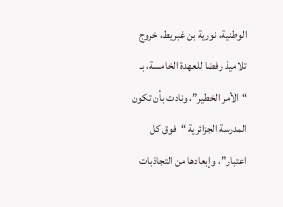الوطنية، نورية بن غبريط، خروج تلاميذ رفضا للعهدة الخامسة، بـ “الأمر الخطير”، ونادت بأن تكون المدرسة الجزائرية “فوق كل اعتبار”، وإبعادها من التجاذبات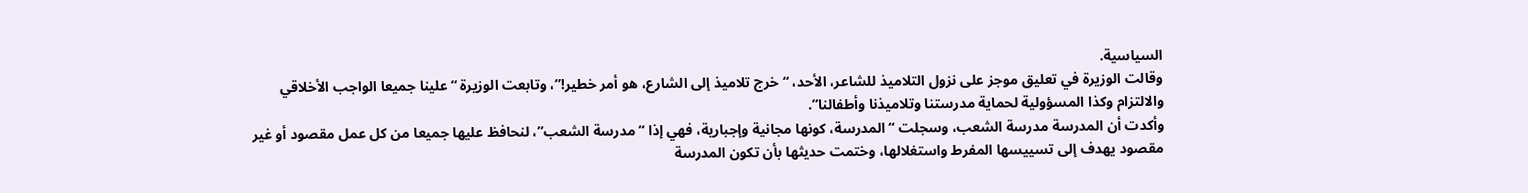السياسية.
وقالت الوزيرة في تعليق موجز على نزول التلاميذ للشاعر، الأحد، “خرج تلاميذ إلى الشارع، هو أمر خطير!”، وتابعت الوزيرة “علينا جميعا الواجب الأخلاقي والالتزام وكذا المسؤولية لحماية مدرستنا وتلاميذنا وأطفالنا”.
وأكدت أن المدرسة مدرسة الشعب، وسجلت “المدرسة، كونها مجانية وإجبارية، فهي إذا “مدرسة الشعب”، لنحافظ عليها جميعا من كل عمل مقصود أو غير مقصود يهدف إلى تسييسها المفرط واستغلالها، وختمت حديثها بأن تكون المدرسة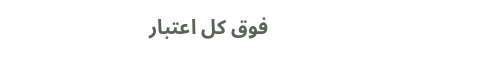فوق كل اعتبار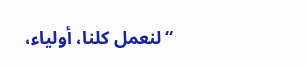“لنعمل كلنا، أولياء،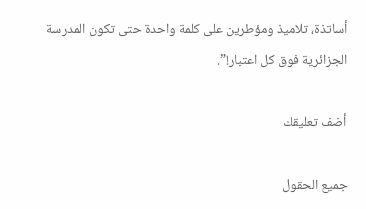أساتذة، تلاميذ ومؤطرين على كلمة واحدة حتى تكون المدرسة الجزائرية فوق كل اعتبار!”.

أضف تعليقك

جميع الحقول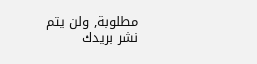مطلوبة, ولن يتم نشر بريدك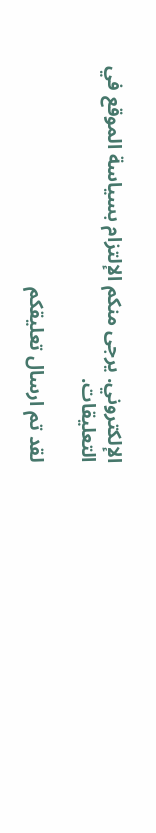الإلكتروني. يرجى منكم الإلتزام بسياسة الموقع في التعليقات.

لقد تم ارسال تعليقكم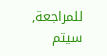للمراجعة, سيتم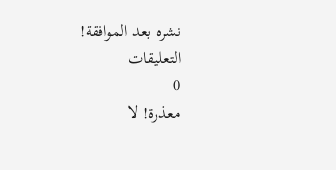نشره بعد الموافقة!
التعليقات
0
معذرة! لا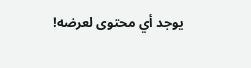يوجد أي محتوى لعرضه!